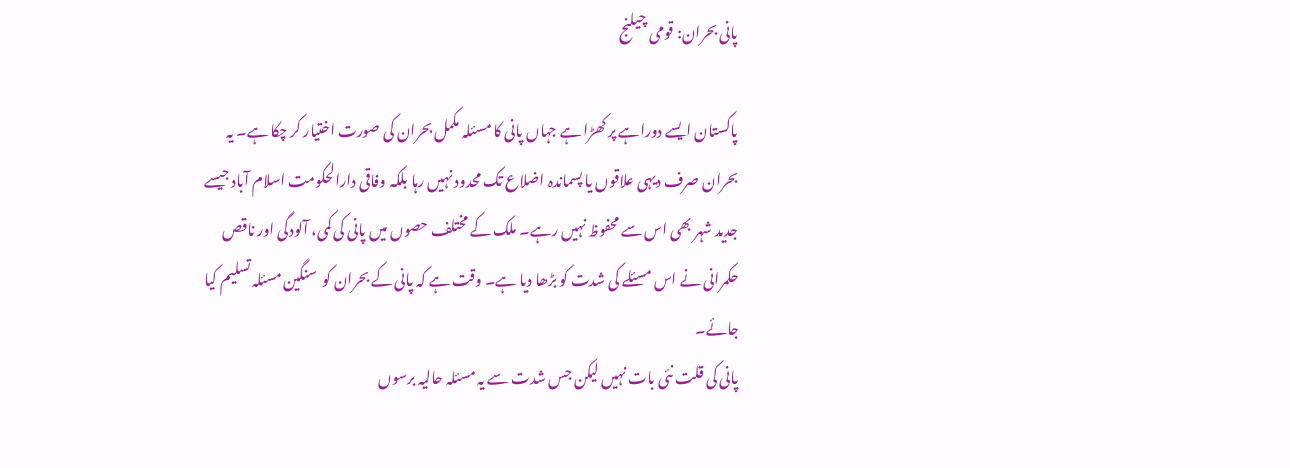پانی بحران: قومی چیلنج

پاکستان ایسے دوراہے پر کھڑا ہے جہاں پانی کا مسئلہ مکمل بحران کی صورت اختیار کر چکا ہے۔ یہ بحران صرف دیہی علاقوں یا پسماندہ اضلاع تک محدود نہیں رہا بلکہ وفاقی دارالحکومت اسلام آباد جیسے جدید شہر بھی اس سے محفوظ نہیں رہے۔ ملک کے مختلف حصوں میں پانی کی کمی، آلودگی اور ناقص حکمرانی نے اس مسئلے کی شدت کو بڑھا دیا ہے۔ وقت ہے کہ پانی کے بحران کو  سنگین مسئلہ تسلیم کیا جائے۔
پانی کی قلت نئی بات نہیں لیکن جس شدت سے یہ مسئلہ حالیہ برسوں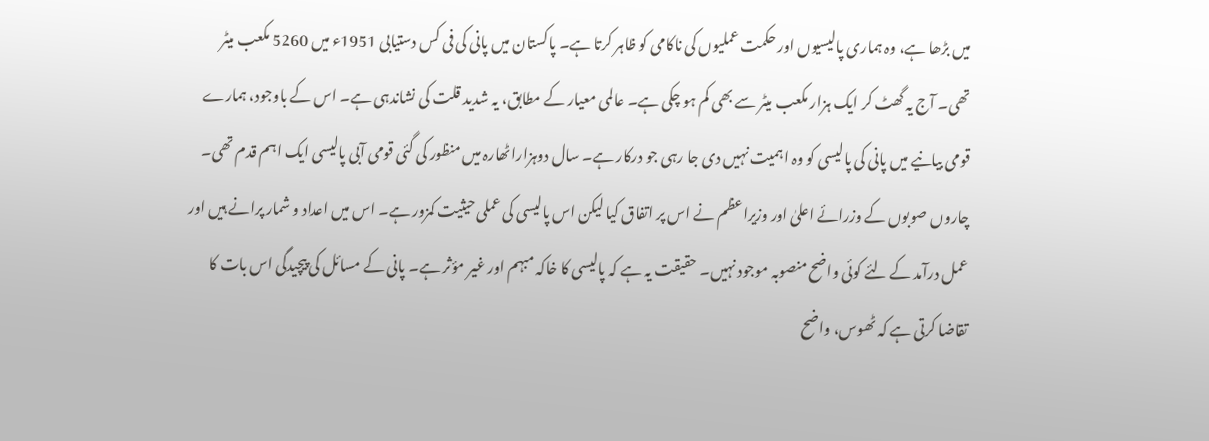میں بڑھا ہے، وہ ہماری پالیسیوں اور حکمت عملیوں کی ناکامی کو ظاہر کرتا ہے۔ پاکستان میں پانی کی فی کس دستیابی 1951ء میں 5260 مکعب میٹر تھی۔ آج یہ گھٹ کر ایک ہزار مکعب میٹر سے بھی کم ہو چکی ہے۔ عالمی معیار کے مطابق، یہ شدید قلت کی نشاندہی ہے۔ اس کے باوجود، ہمارے قومی بیانیے میں پانی کی پالیسی کو وہ اہمیت نہیں دی جا رہی جو درکار ہے۔ سال دوہزاراٹھارہ میں منظور کی گئی قومی آبی پالیسی ایک اہم قدم تھی۔ چاروں صوبوں کے وزرائے اعلیٰ اور وزیراعظم نے اس پر اتفاق کیا لیکن اس پالیسی کی عملی حیثیت کمزور ہے۔ اس میں اعداد و شمار پرانے ہیں اور عمل درآمد کے لئے کوئی واضح منصوبہ موجود نہیں۔ حقیقت یہ ہے کہ پالیسی کا خاکہ مبہم اور غیر مؤثر ہے۔ پانی کے مسائل کی پیچیدگی اس بات کا تقاضا کرتی ہے کہ ٹھوس، واضح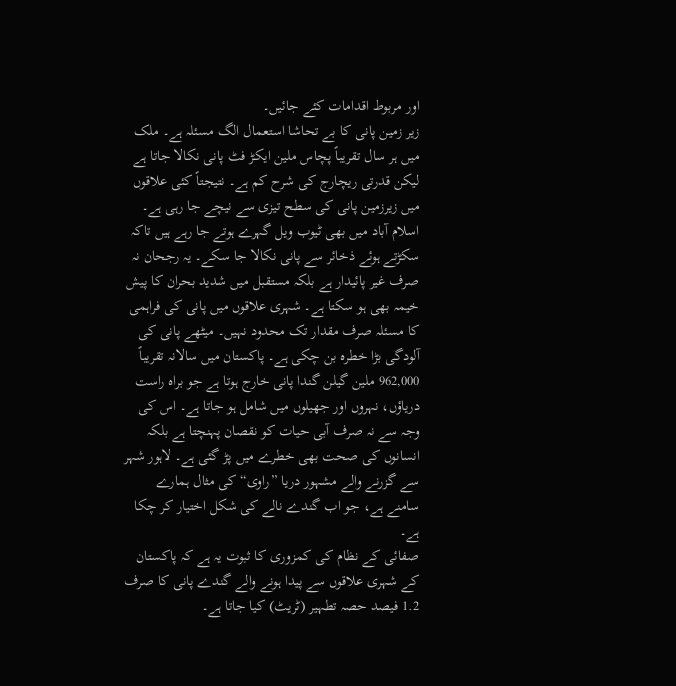اور مربوط اقدامات کئے جائیں۔
زیر زمین پانی کا بے تحاشا استعمال الگ مسئلہ ہے۔ ملک میں ہر سال تقریباً پچاس ملین ایکڑ فٹ پانی نکالا جاتا ہے لیکن قدرتی ریچارج کی شرح کم ہے۔ نتیجتاً کئی علاقوں میں زیرزمین پانی کی سطح تیزی سے نیچے جا رہی ہے۔ اسلام آباد میں بھی ٹیوب ویل گہرے ہوتے جا رہے ہیں تاکہ سکڑتے ہوئے ذخائر سے پانی نکالا جا سکے۔ یہ رجحان نہ صرف غیر پائیدار ہے بلکہ مستقبل میں شدید بحران کا پیش خیمہ بھی ہو سکتا ہے۔ شہری علاقوں میں پانی کی فراہمی کا مسئلہ صرف مقدار تک محدود نہیں۔ میٹھے پانی کی آلودگی بڑا خطرہ بن چکی ہے۔ پاکستان میں سالانہ تقریباً 962,000 ملین گیلن گندا پانی خارج ہوتا ہے جو براہ راست دریاؤں، نہروں اور جھیلوں میں شامل ہو جاتا ہے۔ اس کی وجہ سے نہ صرف آبی حیات کو نقصان پہنچتا ہے بلکہ انسانوں کی صحت بھی خطرے میں پڑ گئی ہے۔ لاہور شہر سے گزرنے والے مشہور دریا ”راوی“ کی مثال ہمارے سامنے ہے، جو اب گندے نالے کی شکل اختیار کر چکا ہے۔
صفائی کے نظام کی کمزوری کا ثبوت یہ ہے کہ پاکستان کے شہری علاقوں سے پیدا ہونے والے گندے پانی کا صرف 1.2 فیصد حصہ تطہیر (ٹریٹ) کیا جاتا ہے۔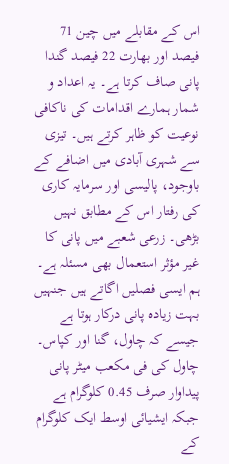اس کے مقابلے میں چین 71 فیصد اور بھارت 22 فیصد گندا پانی صاف کرتا ہے۔ یہ اعداد و شمار ہمارے اقدامات کی ناکافی نوعیت کو ظاہر کرتے ہیں۔ تیزی سے شہری آبادی میں اضافے کے باوجود، پالیسی اور سرمایہ کاری کی رفتار اس کے مطابق نہیں بڑھی۔ زرعی شعبے میں پانی کا غیر مؤثر استعمال بھی مسئلہ ہے۔ ہم ایسی فصلیں اگاتے ہیں جنہیں بہت زیادہ پانی درکار ہوتا ہے جیسے کہ چاول، گنا اور کپاس۔ چاول کی فی مکعب میٹر پانی پیداوار صرف 0.45 کلوگرام ہے جبکہ ایشیائی اوسط ایک کلوگرام کے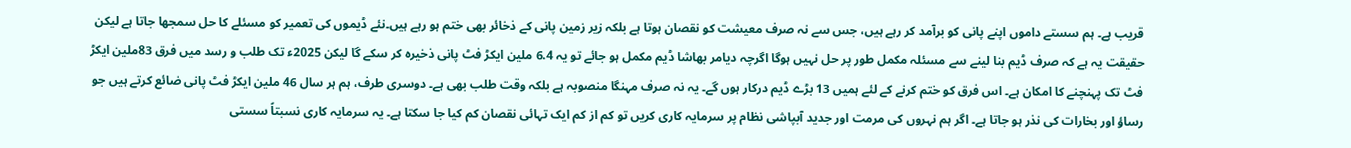قریب ہے۔ ہم سستے داموں اپنے پانی کو برآمد کر رہے ہیں، جس سے نہ صرف معیشت کو نقصان ہوتا ہے بلکہ زیر زمین پانی کے ذخائر بھی ختم ہو رہے ہیں۔نئے ڈیموں کی تعمیر کو مسئلے کا حل سمجھا جاتا ہے لیکن حقیقت یہ ہے کہ صرف ڈیم بنا لینے سے مسئلہ مکمل طور پر حل نہیں ہوگا اگرچہ دیامر بھاشا ڈیم مکمل ہو جائے تو یہ 6.4 ملین ایکڑ فٹ پانی ذخیرہ کر سکے گا لیکن 2025ء تک طلب و رسد میں فرق 83ملین ایکڑ فٹ تک پہنچنے کا امکان ہے۔ اس فرق کو ختم کرنے کے لئے ہمیں 13 بڑے ڈیم درکار ہوں گے۔ یہ نہ صرف مہنگا منصوبہ ہے بلکہ وقت طلب بھی ہے۔ دوسری طرف، ہم ہر سال 46 ملین ایکڑ فٹ پانی ضائع کرتے ہیں جو رساؤ اور بخارات کی نذر ہو جاتا ہے۔ اگر ہم نہروں کی مرمت اور جدید آبپاشی نظام پر سرمایہ کاری کریں تو کم از کم ایک تہائی نقصان کم کیا جا سکتا ہے۔ یہ سرمایہ کاری نسبتاً سستی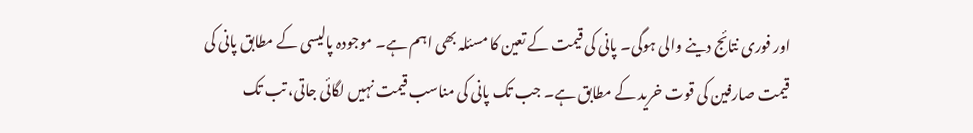اور فوری نتائج دینے والی ہوگی۔ پانی کی قیمت کے تعین کا مسئلہ بھی اہم ہے۔ موجودہ پالیسی کے مطابق پانی کی قیمت صارفین کی قوت خرید کے مطابق ہے۔ جب تک پانی کی مناسب قیمت نہیں لگائی جاتی، تب تک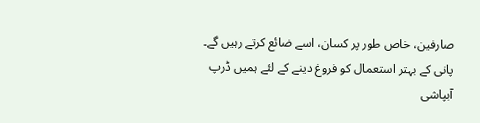صارفین، خاص طور پر کسان، اسے ضائع کرتے رہیں گے۔ پانی کے بہتر استعمال کو فروغ دینے کے لئے ہمیں ڈرپ آبپاشی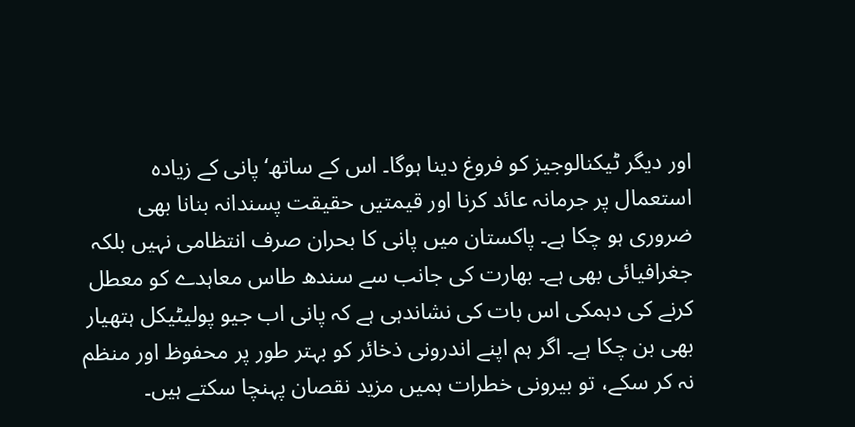اور دیگر ٹیکنالوجیز کو فروغ دینا ہوگا۔ اس کے ساتھ‘ پانی کے زیادہ استعمال پر جرمانہ عائد کرنا اور قیمتیں حقیقت پسندانہ بنانا بھی ضروری ہو چکا ہے۔ پاکستان میں پانی کا بحران صرف انتظامی نہیں بلکہ جغرافیائی بھی ہے۔ بھارت کی جانب سے سندھ طاس معاہدے کو معطل کرنے کی دہمکی اس بات کی نشاندہی ہے کہ پانی اب جیو پولیٹیکل ہتھیار بھی بن چکا ہے۔ اگر ہم اپنے اندرونی ذخائر کو بہتر طور پر محفوظ اور منظم نہ کر سکے، تو بیرونی خطرات ہمیں مزید نقصان پہنچا سکتے ہیں۔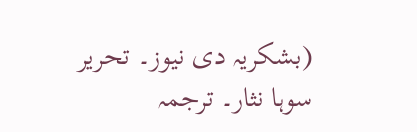(بشکریہ دی نیوز۔ تحریر سوہا نثار۔ ترجمہ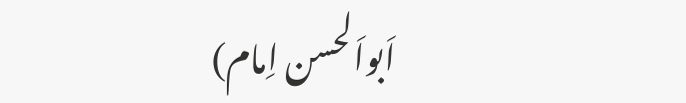اَبواَلحسن اِمام)